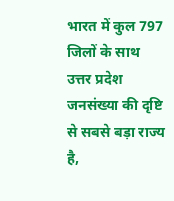भारत में कुल 797 जिलों के साथ उत्तर प्रदेश जनसंख्या की दृष्टि से सबसे बड़ा राज्य है,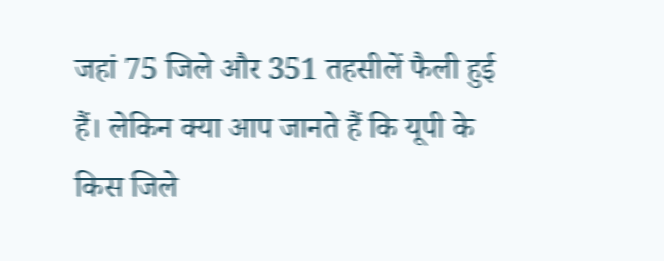जहां 75 जिले और 351 तहसीलें फैली हुई हैं। लेकिन क्या आप जानते हैं कि यूपी के किस जिले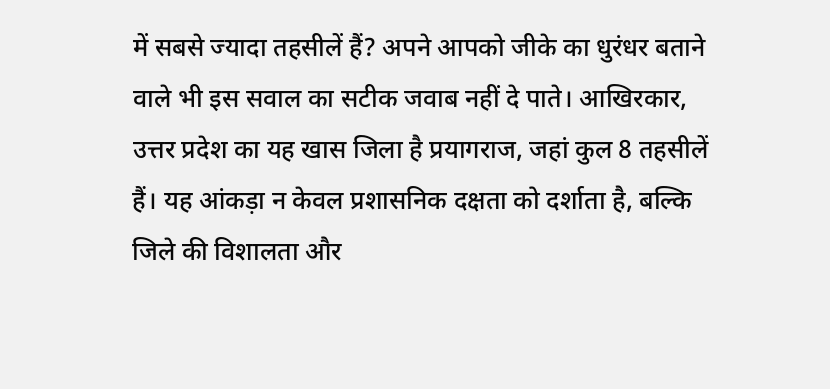में सबसे ज्यादा तहसीलें हैं? अपने आपको जीके का धुरंधर बताने वाले भी इस सवाल का सटीक जवाब नहीं दे पाते। आखिरकार, उत्तर प्रदेश का यह खास जिला है प्रयागराज, जहां कुल 8 तहसीलें हैं। यह आंकड़ा न केवल प्रशासनिक दक्षता को दर्शाता है, बल्कि जिले की विशालता और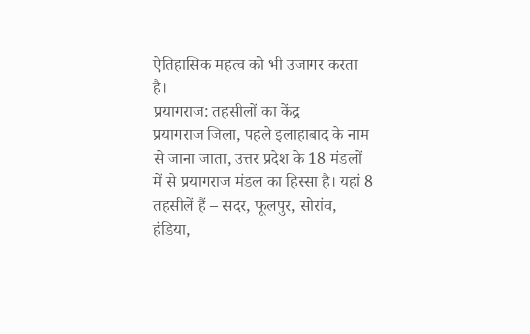ऐतिहासिक महत्व को भी उजागर करता है।
प्रयागराज: तहसीलों का केंद्र
प्रयागराज जिला, पहले इलाहाबाद के नाम से जाना जाता, उत्तर प्रदेश के 18 मंडलों में से प्रयागराज मंडल का हिस्सा है। यहां 8 तहसीलें हैं – सदर, फूलपुर, सोरांव, हंडिया,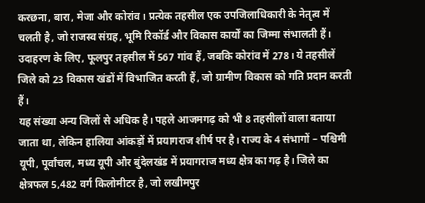करछना, बारा, मेजा और कोरांव। प्रत्येक तहसील एक उपजिलाधिकारी के नेतृत्व में चलती है, जो राजस्व संग्रह, भूमि रिकॉर्ड और विकास कार्यों का जिम्मा संभालती हैं। उदाहरण के लिए, फूलपुर तहसील में 567 गांव हैं, जबकि कोरांव में 278। ये तहसीलें जिले को 23 विकास खंडों में विभाजित करती हैं, जो ग्रामीण विकास को गति प्रदान करती हैं।
यह संख्या अन्य जिलों से अधिक है। पहले आजमगढ़ को भी 8 तहसीलों वाला बताया जाता था, लेकिन हालिया आंकड़ों में प्रयागराज शीर्ष पर है। राज्य के 4 संभागों – पश्चिमी यूपी, पूर्वांचल, मध्य यूपी और बुंदेलखंड में प्रयागराज मध्य क्षेत्र का गढ़ है। जिले का क्षेत्रफल 5,482 वर्ग किलोमीटर है, जो लखीमपुर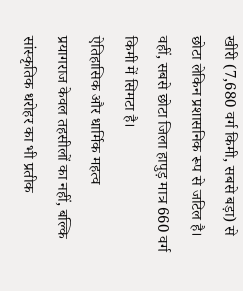खीरी (7,680 वर्ग किमी, सबसे बड़ा) से छोटा लेकिन प्रशासनिक रूप से जटिल है। वहीं, सबसे छोटा जिला हापुड़ मात्र 660 वर्ग किमी में सिमटा है।
ऐतिहासिक और धार्मिक महत्व
प्रयागराज केवल तहसीलों का नहीं, बल्कि सांस्कृतिक धरोहर का भी प्रतीक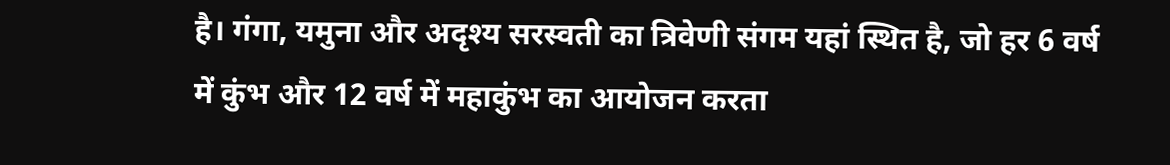है। गंगा, यमुना और अदृश्य सरस्वती का त्रिवेणी संगम यहां स्थित है, जो हर 6 वर्ष में कुंभ और 12 वर्ष में महाकुंभ का आयोजन करता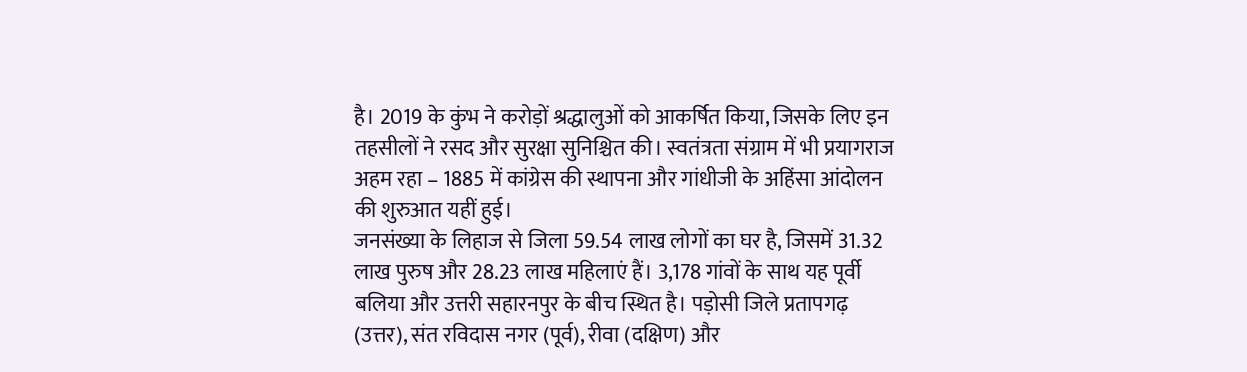है। 2019 के कुंभ ने करोड़ों श्रद्धालुओं को आकर्षित किया, जिसके लिए इन तहसीलों ने रसद और सुरक्षा सुनिश्चित की। स्वतंत्रता संग्राम में भी प्रयागराज अहम रहा – 1885 में कांग्रेस की स्थापना और गांधीजी के अहिंसा आंदोलन की शुरुआत यहीं हुई।
जनसंख्या के लिहाज से जिला 59.54 लाख लोगों का घर है, जिसमें 31.32 लाख पुरुष और 28.23 लाख महिलाएं हैं। 3,178 गांवों के साथ यह पूर्वी बलिया और उत्तरी सहारनपुर के बीच स्थित है। पड़ोसी जिले प्रतापगढ़ (उत्तर), संत रविदास नगर (पूर्व), रीवा (दक्षिण) और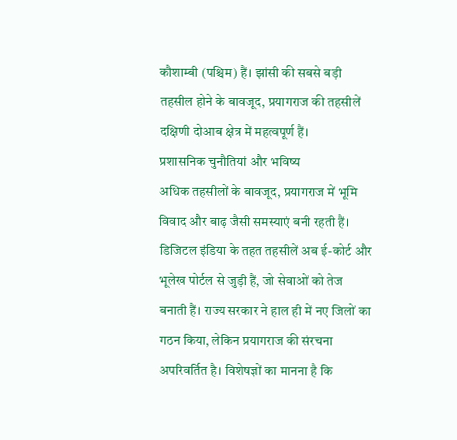कौशाम्बी (पश्चिम) हैं। झांसी की सबसे बड़ी तहसील होने के बावजूद, प्रयागराज की तहसीलें दक्षिणी दोआब क्षेत्र में महत्वपूर्ण हैं।
प्रशासनिक चुनौतियां और भविष्य
अधिक तहसीलों के बावजूद, प्रयागराज में भूमि विवाद और बाढ़ जैसी समस्याएं बनी रहती हैं। डिजिटल इंडिया के तहत तहसीलें अब ई-कोर्ट और भूलेख पोर्टल से जुड़ी हैं, जो सेवाओं को तेज बनाती हैं। राज्य सरकार ने हाल ही में नए जिलों का गठन किया, लेकिन प्रयागराज की संरचना अपरिवर्तित है। विशेषज्ञों का मानना है कि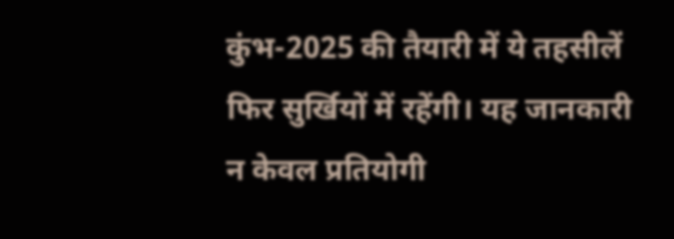कुंभ-2025 की तैयारी में ये तहसीलें फिर सुर्खियों में रहेंगी। यह जानकारी न केवल प्रतियोगी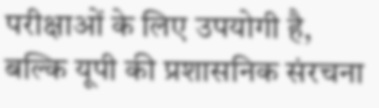परीक्षाओं के लिए उपयोगी है, बल्कि यूपी की प्रशासनिक संरचना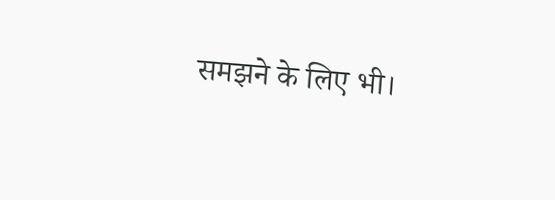समझने के लिए भी।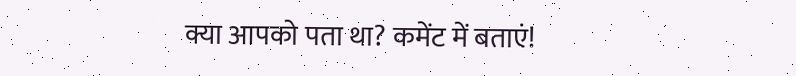क्या आपको पता था? कमेंट में बताएं!